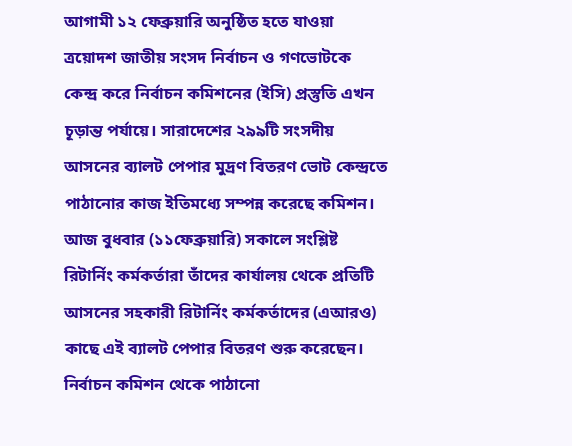আগামী ১২ ফেব্রুয়ারি অনুষ্ঠিত হতে যাওয়া ত্রয়োদশ জাতীয় সংসদ নির্বাচন ও গণভোটকে কেন্দ্র করে নির্বাচন কমিশনের (ইসি) প্রস্তুতি এখন চূড়ান্ত পর্যায়ে। সারাদেশের ২৯৯টি সংসদীয় আসনের ব্যালট পেপার মুদ্রণ বিতরণ ভোট কেন্দ্রতে পাঠানোর কাজ ইতিমধ্যে সম্পন্ন করেছে কমিশন। আজ বুধবার (১১ফেব্রুয়ারি) সকালে সংশ্লিষ্ট রিটার্নিং কর্মকর্তারা তাঁদের কার্যালয় থেকে প্রতিটি আসনের সহকারী রিটার্নিং কর্মকর্তাদের (এআরও) কাছে এই ব্যালট পেপার বিতরণ শুরু করেছেন। নির্বাচন কমিশন থেকে পাঠানো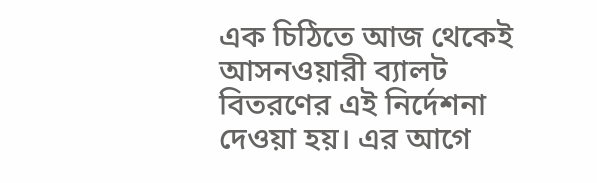এক চিঠিতে আজ থেকেই আসনওয়ারী ব্যালট বিতরণের এই নির্দেশনা দেওয়া হয়। এর আগে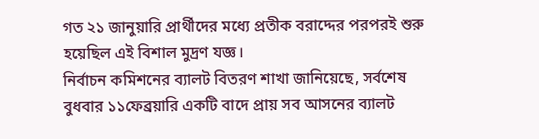গত ২১ জানুয়ারি প্রার্থীদের মধ্যে প্রতীক বরাদ্দের পরপরই শুরু হয়েছিল এই বিশাল মুদ্রণ যজ্ঞ।
নির্বাচন কমিশনের ব্যালট বিতরণ শাখা জানিয়েছে, সর্বশেষ বুধবার ১১ফেব্রয়ারি একটি বাদে প্রায় সব আসনের ব্যালট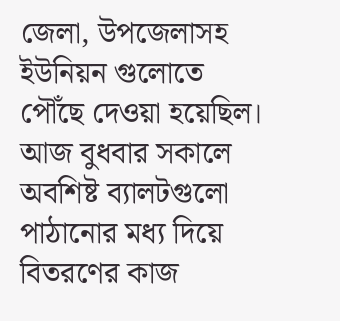জেলা, উপজেলাসহ ইউনিয়ন গুলোতে পৌঁছে দেওয়া হয়েছিল। আজ বুধবার সকালে অবশিষ্ট ব্যালটগুলো পাঠানোর মধ্য দিয়ে বিতরণের কাজ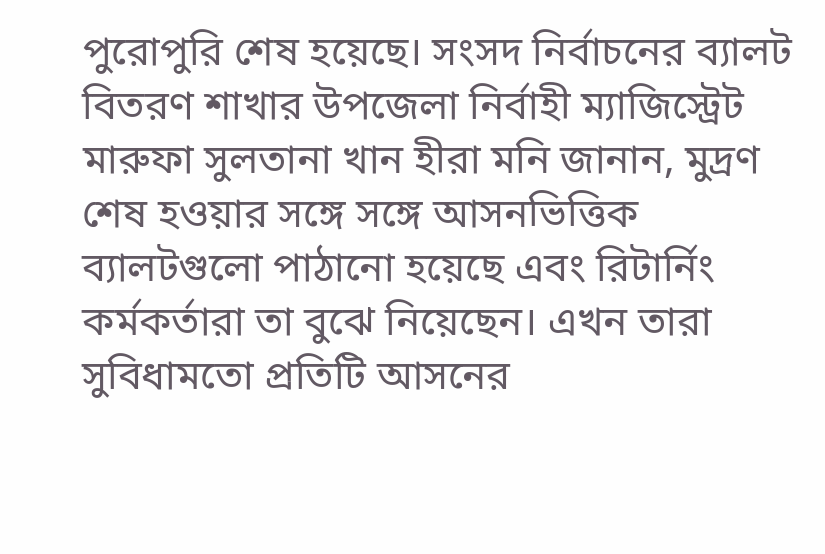পুরোপুরি শেষ হয়েছে। সংসদ নির্বাচনের ব্যালট বিতরণ শাখার উপজেলা নির্বাহী ম্যাজিস্ট্রেট মারুফা সুলতানা খান হীরা মনি জানান, মুদ্রণ শেষ হওয়ার সঙ্গে সঙ্গে আসনভিত্তিক ব্যালটগুলো পাঠানো হয়েছে এবং রিটার্নিং কর্মকর্তারা তা বুঝে নিয়েছেন। এখন তারা সুবিধামতো প্রতিটি আসনের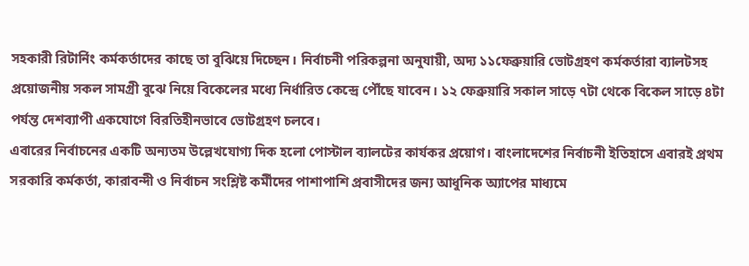সহকারী রিটার্নিং কর্মকর্তাদের কাছে তা বুঝিয়ে দিচ্ছেন। নির্বাচনী পরিকল্পনা অনুযায়ী, অদ্য ১১ফেব্রুয়ারি ভোটগ্রহণ কর্মকর্তারা ব্যালটসহ প্রয়োজনীয় সকল সামগ্রী বুঝে নিয়ে বিকেলের মধ্যে নির্ধারিত কেন্দ্রে পৌঁছে যাবেন। ১২ ফেব্রুয়ারি সকাল সাড়ে ৭টা থেকে বিকেল সাড়ে ৪টা পর্যন্ত দেশব্যাপী একযোগে বিরতিহীনভাবে ভোটগ্রহণ চলবে।
এবারের নির্বাচনের একটি অন্যতম উল্লেখযোগ্য দিক হলো পোস্টাল ব্যালটের কার্যকর প্রয়োগ। বাংলাদেশের নির্বাচনী ইতিহাসে এবারই প্রথম সরকারি কর্মকর্তা, কারাবন্দী ও নির্বাচন সংশ্লিষ্ট কর্মীদের পাশাপাশি প্রবাসীদের জন্য আধুনিক অ্যাপের মাধ্যমে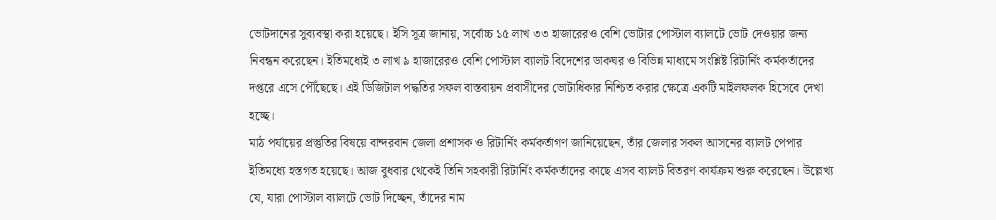ভোটদানের সুব্যবস্থা করা হয়েছে। ইসি সূত্র জানায়, সর্বোচ্চ ১৫ লাখ ৩৩ হাজারেরও বেশি ভোটার পোস্টাল ব্যালটে ভোট দেওয়ার জন্য নিবন্ধন করেছেন। ইতিমধ্যেই ৩ লাখ ৯ হাজারেরও বেশি পোস্টাল ব্যালট বিদেশের ডাকঘর ও বিভিন্ন মাধ্যমে সংশ্লিষ্ট রিটার্নিং কর্মকর্তাদের দপ্তরে এসে পৌঁছেছে। এই ডিজিটাল পদ্ধতির সফল বাস্তবায়ন প্রবাসীদের ভোটাধিকার নিশ্চিত করার ক্ষেত্রে একটি মাইলফলক হিসেবে দেখা হচ্ছে।
মাঠ পর্যায়ের প্রস্তুতির বিষয়ে বান্দরবান জেলা প্রশাসক ও রিটার্নিং কর্মকর্তাগণ জানিয়েছেন, তাঁর জেলার সকল আসনের ব্যালট পেপার ইতিমধ্যে হস্তগত হয়েছে। আজ বুধবার থেকেই তিনি সহকারী রিটার্নিং কর্মকর্তাদের কাছে এসব ব্যালট বিতরণ কার্যক্রম শুরু করেছেন। উল্লেখ্য যে, যারা পোস্টাল ব্যালটে ভোট দিচ্ছেন, তাঁদের নাম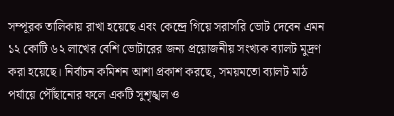সম্পূরক তালিকায় রাখা হয়েছে এবং কেন্দ্রে গিয়ে সরাসরি ভোট দেবেন এমন ১২ কোটি ৬২ লাখের বেশি ভোটারের জন্য প্রয়োজনীয় সংখ্যক ব্যালট মুদ্রণ করা হয়েছে। নির্বাচন কমিশন আশা প্রকাশ করছে, সময়মতো ব্যালট মাঠ পর্যায়ে পৌঁছানোর ফলে একটি সুশৃঙ্খল ও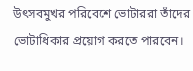উৎসবমুখর পরিবেশে ভোটাররা তাঁদের ভোটাধিকার প্রয়োগ করতে পারবেন।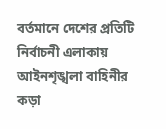বর্তমানে দেশের প্রতিটি নির্বাচনী এলাকায় আইনশৃঙ্খলা বাহিনীর কড়া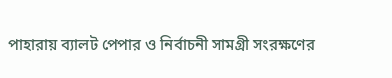পাহারায় ব্যালট পেপার ও নির্বাচনী সামগ্রী সংরক্ষণের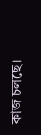কাজ চলছে।